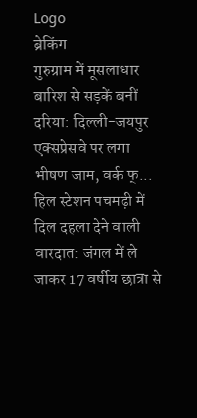Logo
ब्रेकिंग
गुरुग्राम में मूसलाधार बारिश से सड़कें बनीं दरिया: दिल्ली-जयपुर एक्सप्रेसवे पर लगा भीषण जाम, वर्क फ्... हिल स्टेशन पचमढ़ी में दिल दहला देने वाली वारदात: जंगल में ले जाकर 17 वर्षीय छात्रा से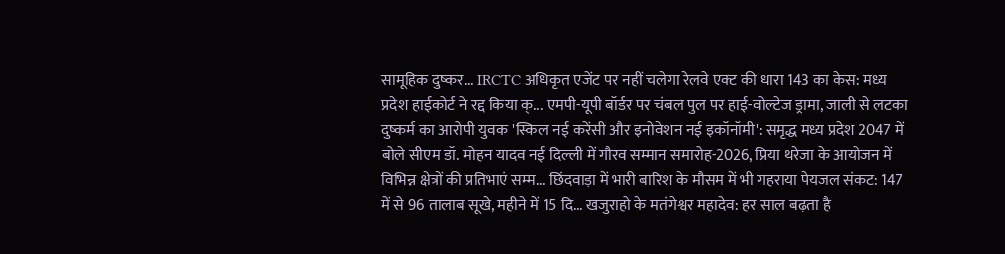सामूहिक दुष्कर... IRCTC अधिकृत एजेंट पर नहीं चलेगा रेलवे एक्ट की धारा 143 का केस: मध्य प्रदेश हाईकोर्ट ने रद्द किया क्... एमपी-यूपी बॉर्डर पर चंबल पुल पर हाई-वोल्टेज ड्रामा, जाली से लटका दुष्कर्म का आरोपी युवक 'स्किल नई करेंसी और इनोवेशन नई इकॉनॉमी': समृद्ध मध्य प्रदेश 2047 में बोले सीएम डॉ. मोहन यादव नई दिल्ली में गौरव सम्मान समारोह-2026, प्रिया थरेजा के आयोजन में विभिन्न क्षेत्रों की प्रतिभाएं सम्म... छिंदवाड़ा में भारी बारिश के मौसम में भी गहराया पेयजल संकट: 147 में से 96 तालाब सूखे, महीने में 15 दि... खजुराहो के मतंगेश्वर महादेव: हर साल बढ़ता है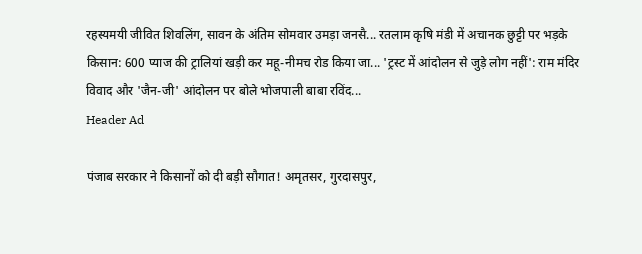रहस्यमयी जीवित शिवलिंग, सावन के अंतिम सोमवार उमड़ा जनसै... रतलाम कृषि मंडी में अचानक छुट्टी पर भड़के किसान: 600 प्याज की ट्रालियां खड़ी कर महू-नीमच रोड किया जा... 'ट्रस्ट में आंदोलन से जुड़े लोग नहीं': राम मंदिर विवाद और 'जैन-जी' आंदोलन पर बोले भोजपाली बाबा रविंद...
Header Ad

पंजाब सरकार ने किसानों को दी बड़ी सौगात! अमृतसर, गुरदासपुर,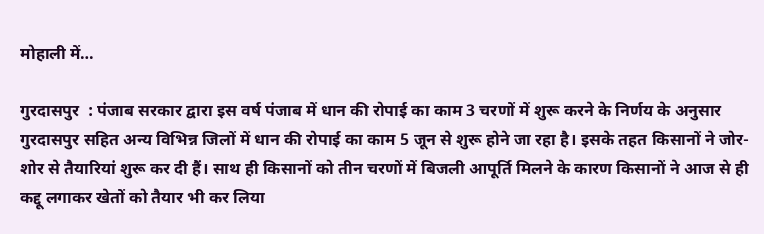मोहाली में…

गुरदासपुर  : पंजाब सरकार द्वारा इस वर्ष पंजाब में धान की रोपाई का काम 3 चरणों में शुरू करने के निर्णय के अनुसार गुरदासपुर सहित अन्य विभिन्न जिलों में धान की रोपाई का काम 5 जून से शुरू होने जा रहा है। इसके तहत किसानों ने जोर-शोर से तैयारियां शुरू कर दी हैं। साथ ही किसानों को तीन चरणों में बिजली आपूर्ति मिलने के कारण किसानों ने आज से ही कद्दू लगाकर खेतों को तैयार भी कर लिया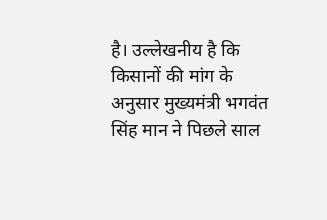है। उल्लेखनीय है कि किसानों की मांग के अनुसार मुख्यमंत्री भगवंत सिंह मान ने पिछले साल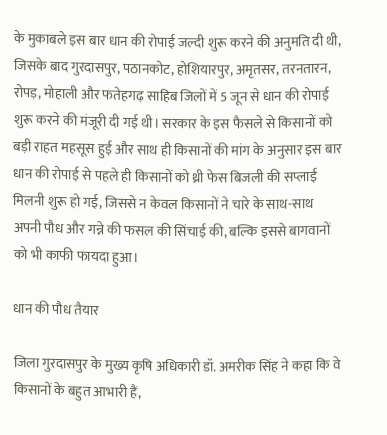के मुकाबले इस बार धान की रोपाई जल्दी शुरू करने की अनुमति दी थी, जिसके बाद गुरदासपुर, पठानकोट, होशियारपुर, अमृतसर, तरनतारन, रोपड़, मोहाली और फतेहगढ़ साहिब जिलों में 5 जून से धान की रोपाई शुरू करने की मंजूरी दी गई थी। सरकार के इस फैसले से किसानों को बड़ी राहत महसूस हुई और साथ ही किसानों की मांग के अनुसार इस बार धान की रोपाई से पहले ही किसानों को थ्री फेस बिजली की सप्लाई मिलनी शुरू हो गई, जिससे न केवल किसानों ने चारे के साथ-साथ अपनी पौध और गन्ने की फसल की सिंचाई की, बल्कि इससे बागवानों को भी काफी फायदा हुआ।

धान की पौध तैयार

जिला गुरदासपुर के मुख्य कृषि अधिकारी डॉ. अमरीक सिंह ने कहा कि वे किसानों के बहुत आभारी हैं,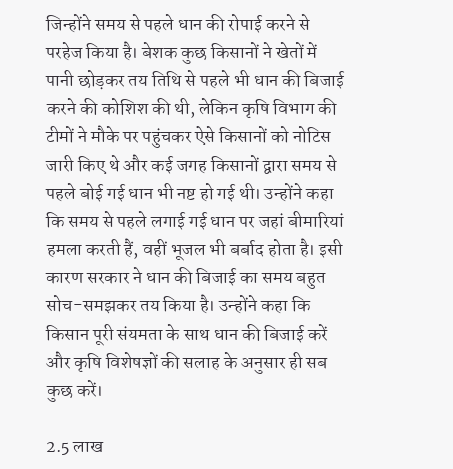जिन्होंने समय से पहले धान की रोपाई करने से परहेज किया है। बेशक कुछ किसानों ने खेतों में पानी छोड़कर तय तिथि से पहले भी धान की बिजाई करने की कोशिश की थी, लेकिन कृषि विभाग की टीमों ने मौके पर पहुंचकर ऐसे किसानों को नोटिस जारी किए थे और कई जगह किसानों द्वारा समय से पहले बोई गई धान भी नष्ट हो गई थी। उन्होंने कहा कि समय से पहले लगाई गई धान पर जहां बीमारियां हमला करती हैं, वहीं भूजल भी बर्बाद होता है। इसी कारण सरकार ने धान की बिजाई का समय बहुत सोच-समझकर तय किया है। उन्होंने कहा कि किसान पूरी संयमता के साथ धान की बिजाई करें और कृषि विशेषज्ञों की सलाह के अनुसार ही सब कुछ करें।

2.5 लाख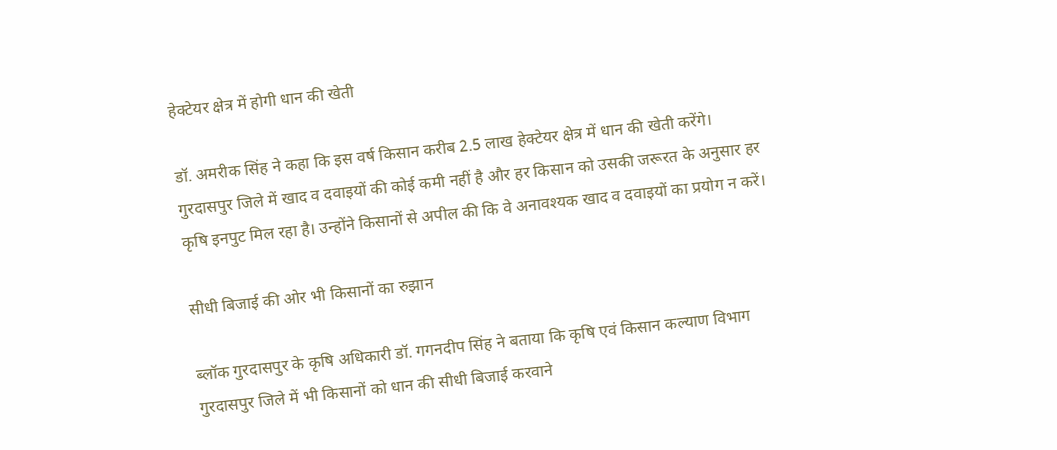हेक्टेयर क्षेत्र में होगी धान की खेती

डॉ. अमरीक सिंह ने कहा कि इस वर्ष किसान करीब 2.5 लाख हेक्टेयर क्षेत्र में धान की खेती करेंगे। गुरदासपुर जिले में खाद व दवाइयों की कोई कमी नहीं है और हर किसान को उसकी जरूरत के अनुसार हर कृषि इनपुट मिल रहा है। उन्होंने किसानों से अपील की कि वे अनावश्यक खाद व दवाइयों का प्रयोग न करें।

सीधी बिजाई की ओर भी किसानों का रुझान

ब्लॉक गुरदासपुर के कृषि अधिकारी डॉ. गगनदीप सिंह ने बताया कि कृषि एवं किसान कल्याण विभाग गुरदासपुर जिले में भी किसानों को धान की सीधी बिजाई करवाने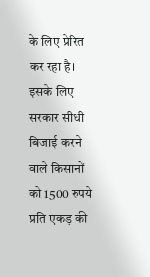के लिए प्रेरित कर रहा है। इसके लिए सरकार सीधी बिजाई करने वाले किसानों को 1500 रुपये प्रति एकड़ की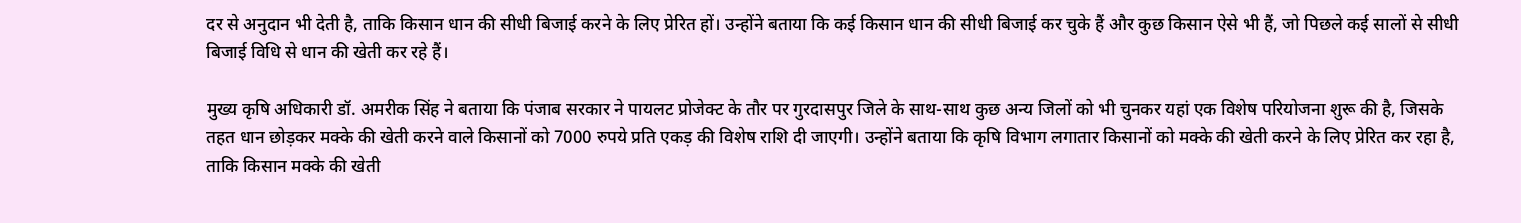दर से अनुदान भी देती है, ताकि किसान धान की सीधी बिजाई करने के लिए प्रेरित हों। उन्होंने बताया कि कई किसान धान की सीधी बिजाई कर चुके हैं और कुछ किसान ऐसे भी हैं, जो पिछले कई सालों से सीधी बिजाई विधि से धान की खेती कर रहे हैं।

मुख्य कृषि अधिकारी डॉ. अमरीक सिंह ने बताया कि पंजाब सरकार ने पायलट प्रोजेक्ट के तौर पर गुरदासपुर जिले के साथ-साथ कुछ अन्य जिलों को भी चुनकर यहां एक विशेष परियोजना शुरू की है, जिसके तहत धान छोड़कर मक्के की खेती करने वाले किसानों को 7000 रुपये प्रति एकड़ की विशेष राशि दी जाएगी। उन्होंने बताया कि कृषि विभाग लगातार किसानों को मक्के की खेती करने के लिए प्रेरित कर रहा है, ताकि किसान मक्के की खेती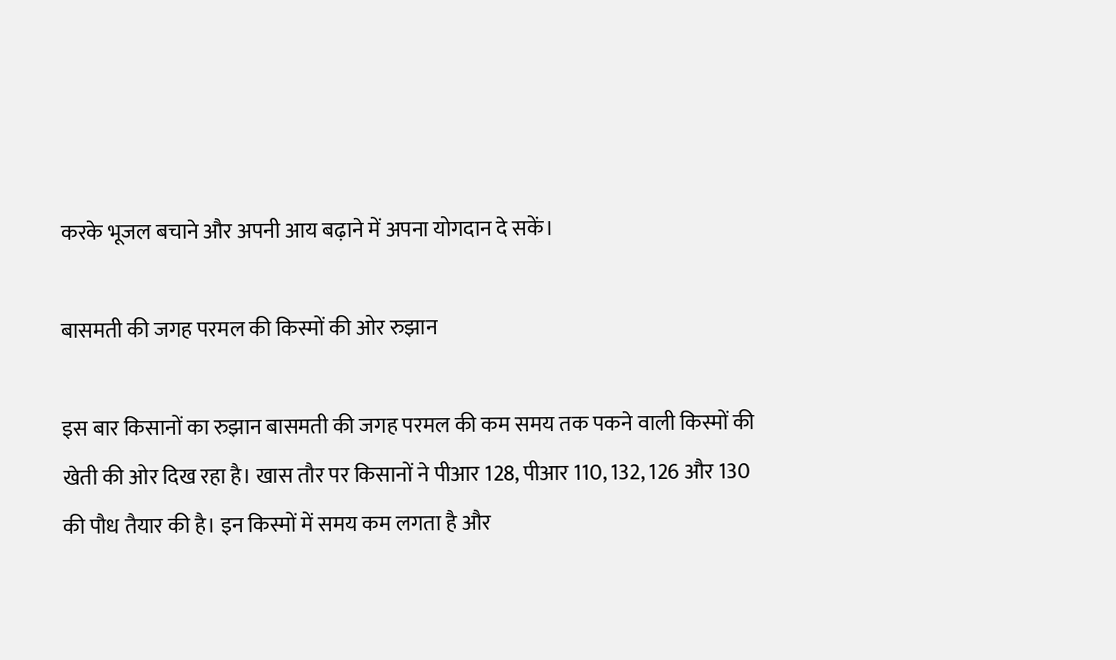करके भूजल बचाने और अपनी आय बढ़ाने में अपना योगदान दे सकें।

बासमती की जगह परमल की किस्मों की ओर रुझान

इस बार किसानों का रुझान बासमती की जगह परमल की कम समय तक पकने वाली किस्मों की खेती की ओर दिख रहा है। खास तौर पर किसानों ने पीआर 128, पीआर 110, 132, 126 और 130 की पौध तैयार की है। इन किस्मों में समय कम लगता है और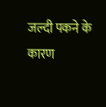जल्दी पकने के कारण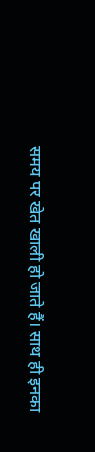समय पर खेत खाली हो जाते हैं। साथ ही इनका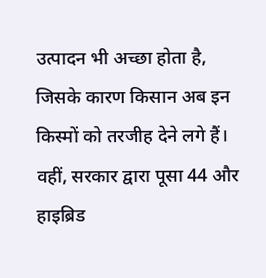उत्पादन भी अच्छा होता है, जिसके कारण किसान अब इन किस्मों को तरजीह देने लगे हैं। वहीं, सरकार द्वारा पूसा 44 और हाइब्रिड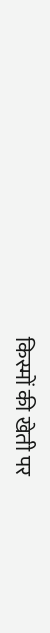किस्मों की खेती पर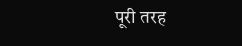पूरी तरह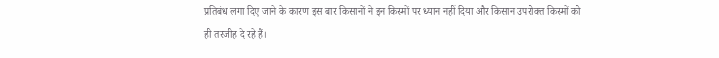प्रतिबंध लगा दिए जाने के कारण इस बार किसानों ने इन किस्मों पर ध्यान नहीं दिया और किसान उपरोक्त किस्मों को ही तरजीह दे रहे हैं।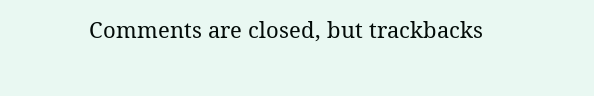Comments are closed, but trackbacks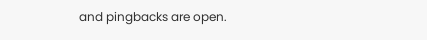and pingbacks are open.